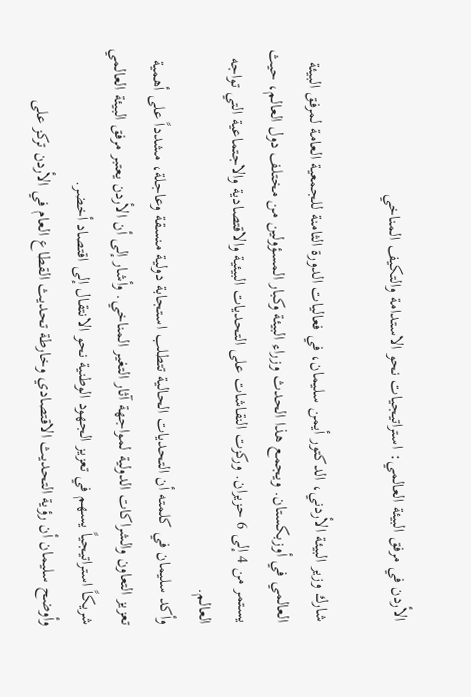الأردن في مرفق البيئة العالمي: استراتيجيات نحو الاستدامة والتكيف المناخي

شارك وزير البيئة الأردني، الدكتور أيمن سليمان، في فعاليات الدورة الثامنة للجمعية العامة لمرفق البيئة العالمي في أوزبكستان. ويجمع هذا الحدث وزراء البيئة وكبار المسؤولين من مختلف دول العالم، حيث يستمر من 4 إلى 6 حزيران. وركزت النقاشات على التحديات البيئية والاقتصادية والاجتماعية التي تواجه العالم.
وأكد سليمان في كلمته أن التحديات الحالية تتطلب استجابة دولية منسقة وعاجلة، مشدداً على أهمية تعزيز التعاون والشراكات الدولية لمواجهة آثار التغير المناخي. وأشار إلى أن الأردن يعتبر مرفق البيئة العالمي شريكاً استراتيجياً يسهم في تعزيز الجهود الوطنية نحو الانتقال إلى اقتصاد أخضر.
وأوضح سليمان أن رؤية التحديث الاقتصادي وخارطة تحديث القطاع العام في الأردن تركز على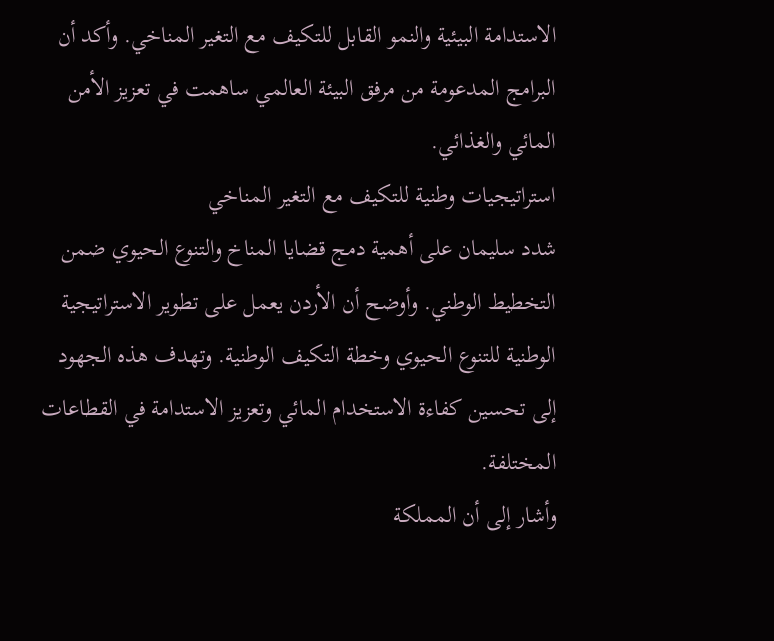الاستدامة البيئية والنمو القابل للتكيف مع التغير المناخي. وأكد أن البرامج المدعومة من مرفق البيئة العالمي ساهمت في تعزيز الأمن المائي والغذائي.
استراتيجيات وطنية للتكيف مع التغير المناخي
شدد سليمان على أهمية دمج قضايا المناخ والتنوع الحيوي ضمن التخطيط الوطني. وأوضح أن الأردن يعمل على تطوير الاستراتيجية الوطنية للتنوع الحيوي وخطة التكيف الوطنية. وتهدف هذه الجهود إلى تحسين كفاءة الاستخدام المائي وتعزيز الاستدامة في القطاعات المختلفة.
وأشار إلى أن المملكة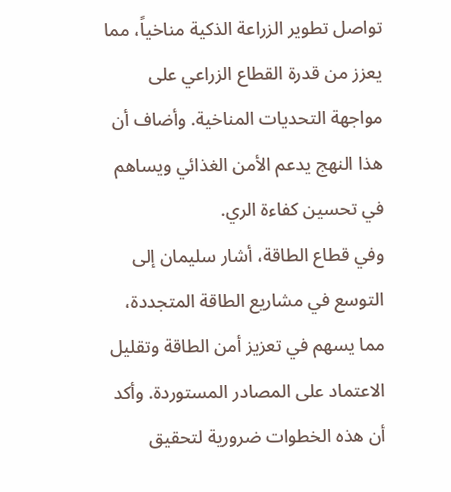تواصل تطوير الزراعة الذكية مناخياً، مما يعزز من قدرة القطاع الزراعي على مواجهة التحديات المناخية. وأضاف أن هذا النهج يدعم الأمن الغذائي ويساهم في تحسين كفاءة الري.
وفي قطاع الطاقة، أشار سليمان إلى التوسع في مشاريع الطاقة المتجددة، مما يسهم في تعزيز أمن الطاقة وتقليل الاعتماد على المصادر المستوردة. وأكد أن هذه الخطوات ضرورية لتحقيق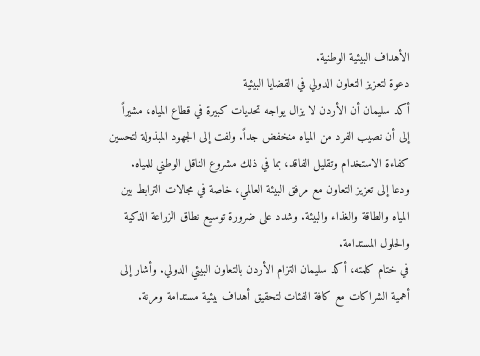الأهداف البيئية الوطنية.
دعوة لتعزيز التعاون الدولي في القضايا البيئية
أكد سليمان أن الأردن لا يزال يواجه تحديات كبيرة في قطاع المياه، مشيراً إلى أن نصيب الفرد من المياه منخفض جداً. ولفت إلى الجهود المبذولة لتحسين كفاءة الاستخدام وتقليل الفاقد، بما في ذلك مشروع الناقل الوطني للمياه.
ودعا إلى تعزيز التعاون مع مرفق البيئة العالمي، خاصة في مجالات الترابط بين المياه والطاقة والغذاء والبيئة. وشدد على ضرورة توسيع نطاق الزراعة الذكية والحلول المستدامة.
في ختام كلمته، أكد سليمان التزام الأردن بالتعاون البيئي الدولي. وأشار إلى أهمية الشراكات مع كافة الفئات لتحقيق أهداف بيئية مستدامة ومرنة.